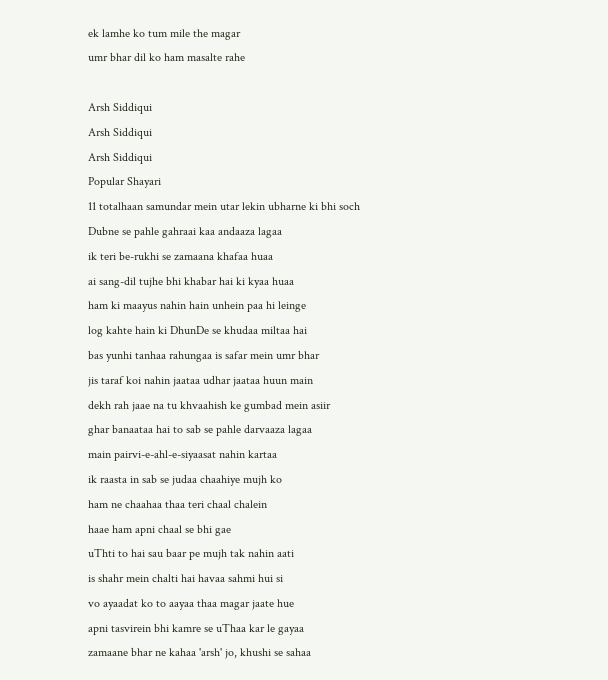ek lamhe ko tum mile the magar
umr bhar dil ko ham masalte rahe

Arsh Siddiqui
Arsh Siddiqui
Arsh Siddiqui
Popular Shayari
11 totalhaan samundar mein utar lekin ubharne ki bhi soch
Dubne se pahle gahraai kaa andaaza lagaa
ik teri be-rukhi se zamaana khafaa huaa
ai sang-dil tujhe bhi khabar hai ki kyaa huaa
ham ki maayus nahin hain unhein paa hi leinge
log kahte hain ki DhunDe se khudaa miltaa hai
bas yunhi tanhaa rahungaa is safar mein umr bhar
jis taraf koi nahin jaataa udhar jaataa huun main
dekh rah jaae na tu khvaahish ke gumbad mein asiir
ghar banaataa hai to sab se pahle darvaaza lagaa
main pairvi-e-ahl-e-siyaasat nahin kartaa
ik raasta in sab se judaa chaahiye mujh ko
ham ne chaahaa thaa teri chaal chalein
haae ham apni chaal se bhi gae
uThti to hai sau baar pe mujh tak nahin aati
is shahr mein chalti hai havaa sahmi hui si
vo ayaadat ko to aayaa thaa magar jaate hue
apni tasvirein bhi kamre se uThaa kar le gayaa
zamaane bhar ne kahaa 'arsh' jo, khushi se sahaa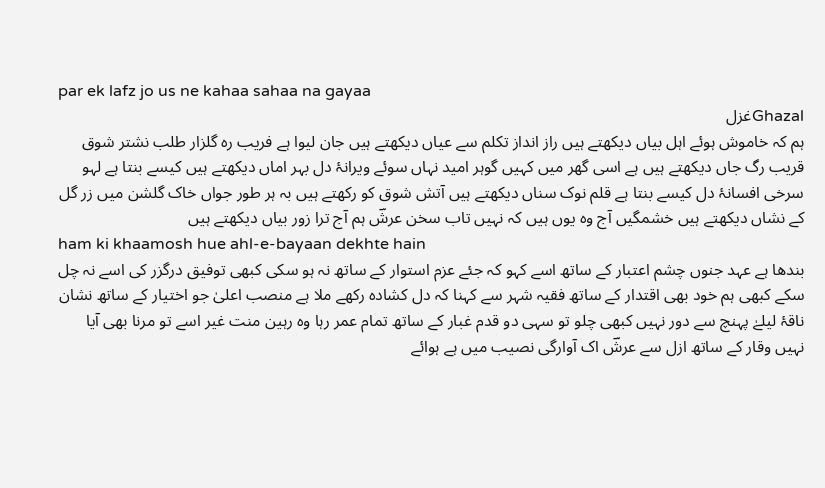par ek lafz jo us ne kahaa sahaa na gayaa
Ghazalغزل
ہم کہ خاموش ہوئے اہل بیاں دیکھتے ہیں راز انداز تکلم سے عیاں دیکھتے ہیں جان لیوا ہے فریب رہ گلزار طلب نشتر شوق قریب رگ جاں دیکھتے ہیں ہے اسی گھر میں کہیں گوہر امید نہاں سوئے ویرانۂ دل بہر اماں دیکھتے ہیں کیسے بنتا ہے لہو سرخی افسانۂ دل کیسے بنتا ہے قلم نوک سناں دیکھتے ہیں آتش شوق کو رکھتے ہیں بہ ہر طور جواں خاک گلشن میں زر گل کے نشاں دیکھتے ہیں خشمگیں آج وہ یوں ہیں کہ نہیں تاب سخن عرشؔ ہم آج ترا زور بیاں دیکھتے ہیں
ham ki khaamosh hue ahl-e-bayaan dekhte hain
بندھا ہے عہد جنوں چشم اعتبار کے ساتھ اسے کہو کہ جئے عزم استوار کے ساتھ نہ ہو سکی کبھی توفیق درگزر کی اسے نہ چل سکے کبھی ہم خود بھی اقتدار کے ساتھ فقیہ شہر سے کہنا کہ دل کشادہ رکھے ملا ہے منصب اعلیٰ جو اختیار کے ساتھ نشان ناقۂ لیلےٰ پہنچ سے دور نہیں کبھی چلو تو سہی دو قدم غبار کے ساتھ تمام عمر رہا وہ رہین منت غیر اسے تو مرنا بھی آیا نہیں وقار کے ساتھ ازل سے عرشؔ اک آوارگی نصیب میں ہے ہوائے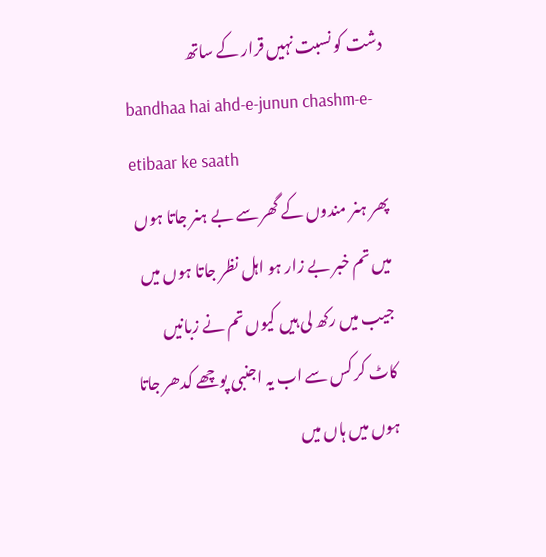دشت کو نسبت نہیں قرار کے ساتھ
bandhaa hai ahd-e-junun chashm-e-etibaar ke saath
پھر ہنر مندوں کے گھر سے بے ہنر جاتا ہوں میں تم خبر بے زار ہو اہل نظر جاتا ہوں میں جیب میں رکھ لی ہیں کیوں تم نے زبانیں کاٹ کر کس سے اب یہ اجنبی پوچھے کدھر جاتا ہوں میں ہاں میں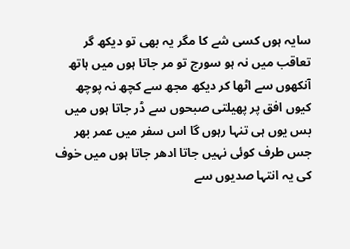سایہ ہوں کسی شے کا مگر یہ بھی تو دیکھ گر تعاقب میں نہ ہو سورج تو مر جاتا ہوں میں ہاتھ آنکھوں سے اٹھا کر دیکھ مجھ سے کچھ نہ پوچھ کیوں افق پر پھیلتی صبحوں سے ڈر جاتا ہوں میں بس یوں ہی تنہا رہوں گا اس سفر میں عمر بھر جس طرف کوئی نہیں جاتا ادھر جاتا ہوں میں خوف کی یہ انتہا صدیوں سے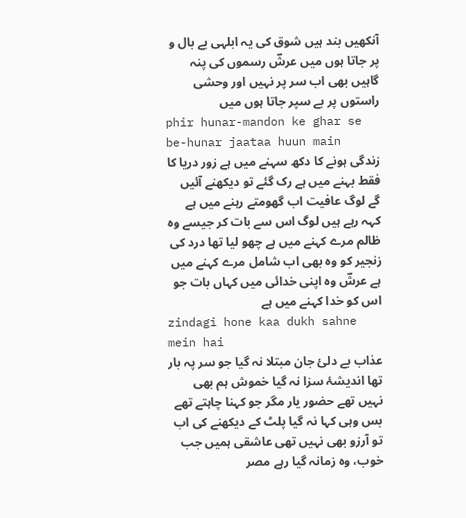آنکھیں بند ہیں شوق کی یہ ابلہی بے بال و پر جاتا ہوں میں عرشؔ رسموں کی پنہ گاہیں بھی اب سر پر نہیں اور وحشی راستوں پر بے سپر جاتا ہوں میں
phir hunar-mandon ke ghar se be-hunar jaataa huun main
زندگی ہونے کا دکھ سہنے میں ہے زور دریا کا فقط بہنے میں ہے رک گئے تو دیکھنے آئیں گے لوگ عافیت اب گھومتے رہنے میں ہے کہہ رہے ہیں لوگ اس سے بات کر جیسے وہ ظالم مرے کہنے میں ہے چھو لیا تھا درد کی زنجیر کو وہ بھی اب شامل مرے کہنے میں ہے عرشؔ وہ اپنی خدائی میں کہاں بات جو اس کو خدا کہنے میں ہے
zindagi hone kaa dukh sahne mein hai
عذاب بے دلئ جان مبتلا نہ گیا جو سر پہ بار تھا اندیشۂ سزا نہ گیا خموش ہم بھی نہیں تھے حضور یار مگر جو کہنا چاہتے تھے بس وہی کہا نہ گیا پلٹ کے دیکھنے کی اب تو آرزو بھی نہیں تھی عاشقی ہمیں جب خوب، وہ زمانہ گیا رہے مصر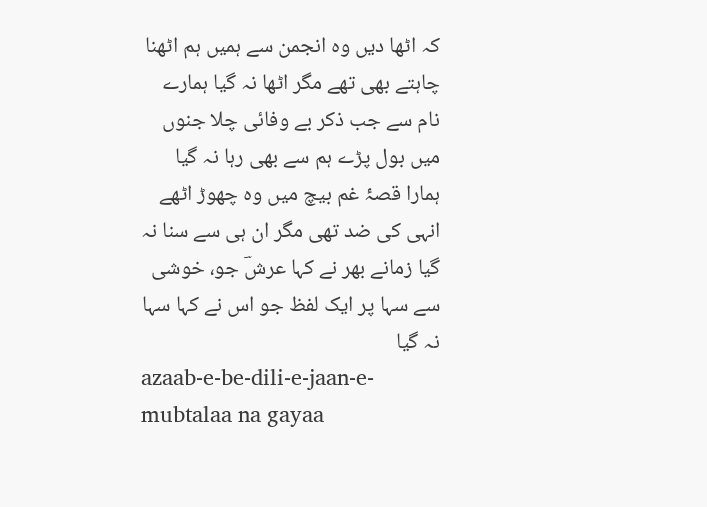کہ اٹھا دیں وہ انجمن سے ہمیں ہم اٹھنا چاہتے بھی تھے مگر اٹھا نہ گیا ہمارے نام سے جب ذکر بے وفائی چلا جنوں میں بول پڑے ہم سے بھی رہا نہ گیا ہمارا قصۂ غم بیچ میں وہ چھوڑ اٹھے انہی کی ضد تھی مگر ان ہی سے سنا نہ گیا زمانے بھر نے کہا عرشؔ جو، خوشی سے سہا پر ایک لفظ جو اس نے کہا سہا نہ گیا
azaab-e-be-dili-e-jaan-e-mubtalaa na gayaa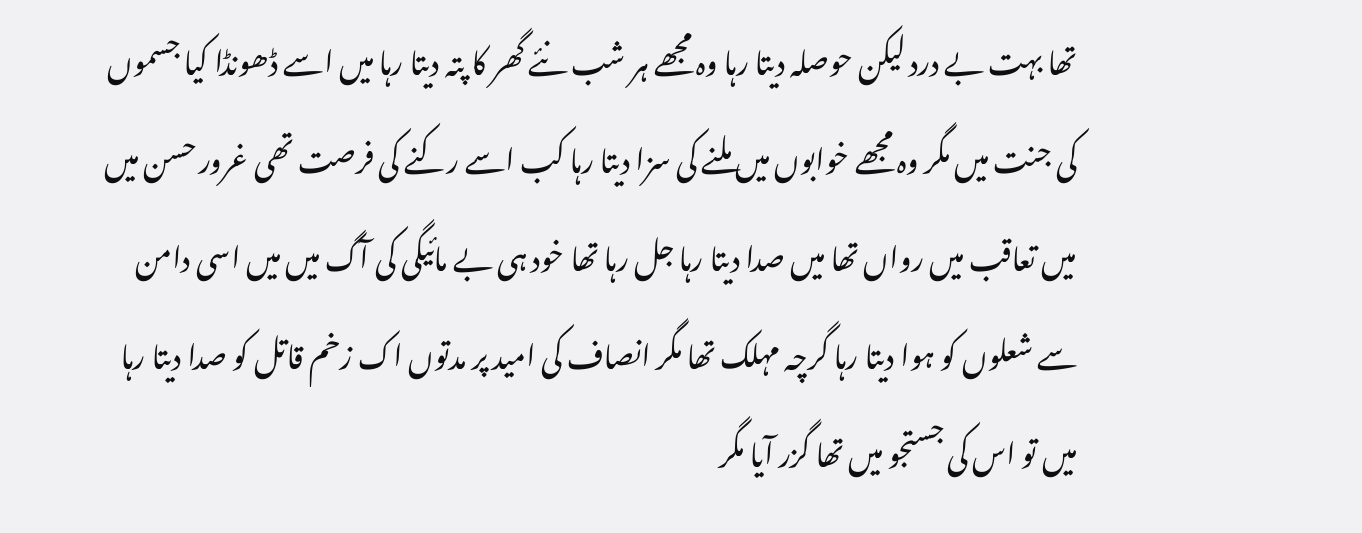تھا بہت بے درد لیکن حوصلہ دیتا رہا وہ مجھے ہر شب نئے گھر کا پتہ دیتا رہا میں اسے ڈھونڈا کیا جسموں کی جنت میں مگر وہ مجھے خوابوں میں ملنے کی سزا دیتا رہا کب اسے رکنے کی فرصت تھی غرور حسن میں میں تعاقب میں رواں تھا میں صدا دیتا رہا جل رہا تھا خود ہی بے مائیگی کی آگ میں میں اسی دامن سے شعلوں کو ہوا دیتا رہا گرچہ مہلک تھا مگر انصاف کی امید پر مدتوں اک زخم قاتل کو صدا دیتا رہا میں تو اس کی جستجو میں تھا گزر آیا مگر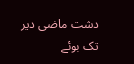دشت ماضی دیر تک بوئے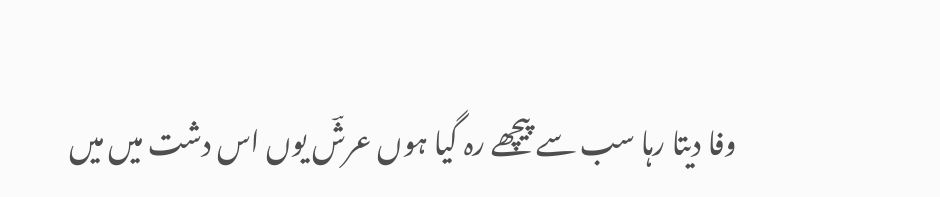وفا دیتا رہا سب سے پیچھے رہ گیا ہوں عرشؔ یوں اس دشت میں میں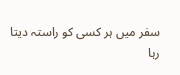سفر میں ہر کسی کو راستہ دیتا رہا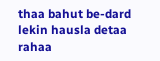thaa bahut be-dard lekin hausla detaa rahaa